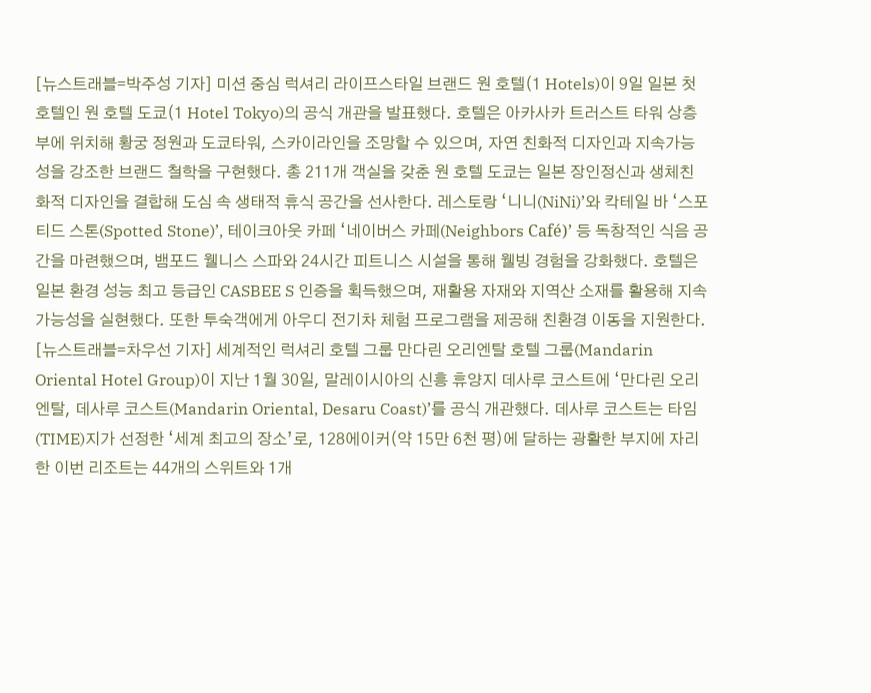[뉴스트래블=박주성 기자] 미션 중심 럭셔리 라이프스타일 브랜드 원 호텔(1 Hotels)이 9일 일본 첫 호텔인 원 호텔 도쿄(1 Hotel Tokyo)의 공식 개관을 발표했다. 호텔은 아카사카 트러스트 타워 상층부에 위치해 황궁 정원과 도쿄타워, 스카이라인을 조망할 수 있으며, 자연 친화적 디자인과 지속가능성을 강조한 브랜드 철학을 구현했다. 총 211개 객실을 갖춘 원 호텔 도쿄는 일본 장인정신과 생체친화적 디자인을 결합해 도심 속 생태적 휴식 공간을 선사한다. 레스토랑 ‘니니(NiNi)’와 칵테일 바 ‘스포티드 스톤(Spotted Stone)’, 테이크아웃 카페 ‘네이버스 카페(Neighbors Café)’ 등 독창적인 식음 공간을 마련했으며, 뱀포드 웰니스 스파와 24시간 피트니스 시설을 통해 웰빙 경험을 강화했다. 호텔은 일본 환경 성능 최고 등급인 CASBEE S 인증을 획득했으며, 재활용 자재와 지역산 소재를 활용해 지속가능성을 실현했다. 또한 투숙객에게 아우디 전기차 체험 프로그램을 제공해 친환경 이동을 지원한다.
[뉴스트래블=차우선 기자] 세계적인 럭셔리 호텔 그룹 만다린 오리엔탈 호텔 그룹(Mandarin Oriental Hotel Group)이 지난 1월 30일, 말레이시아의 신흥 휴양지 데사루 코스트에 ‘만다린 오리엔탈, 데사루 코스트(Mandarin Oriental, Desaru Coast)’를 공식 개관했다. 데사루 코스트는 타임(TIME)지가 선정한 ‘세계 최고의 장소’로, 128에이커(약 15만 6천 평)에 달하는 광활한 부지에 자리한 이번 리조트는 44개의 스위트와 1개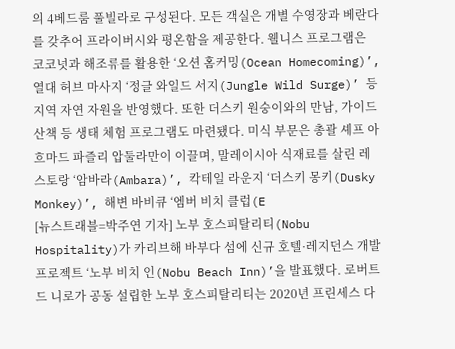의 4베드룸 풀빌라로 구성된다. 모든 객실은 개별 수영장과 베란다를 갖추어 프라이버시와 평온함을 제공한다. 웰니스 프로그램은 코코넛과 해조류를 활용한 ‘오션 홈커밍(Ocean Homecoming)’, 열대 허브 마사지 ‘정글 와일드 서지(Jungle Wild Surge)’ 등 지역 자연 자원을 반영했다. 또한 더스키 원숭이와의 만남, 가이드 산책 등 생태 체험 프로그램도 마련됐다. 미식 부문은 총괄 셰프 아흐마드 파즐리 압둘라만이 이끌며, 말레이시아 식재료를 살린 레스토랑 ‘암바라(Ambara)’, 칵테일 라운지 ‘더스키 몽키(Dusky Monkey)’, 해변 바비큐 ‘엠버 비치 클럽(E
[뉴스트래블=박주연 기자] 노부 호스피탈리티(Nobu Hospitality)가 카리브해 바부다 섬에 신규 호텔·레지던스 개발 프로젝트 ‘노부 비치 인(Nobu Beach Inn)’을 발표했다. 로버트 드 니로가 공동 설립한 노부 호스피탈리티는 2020년 프린세스 다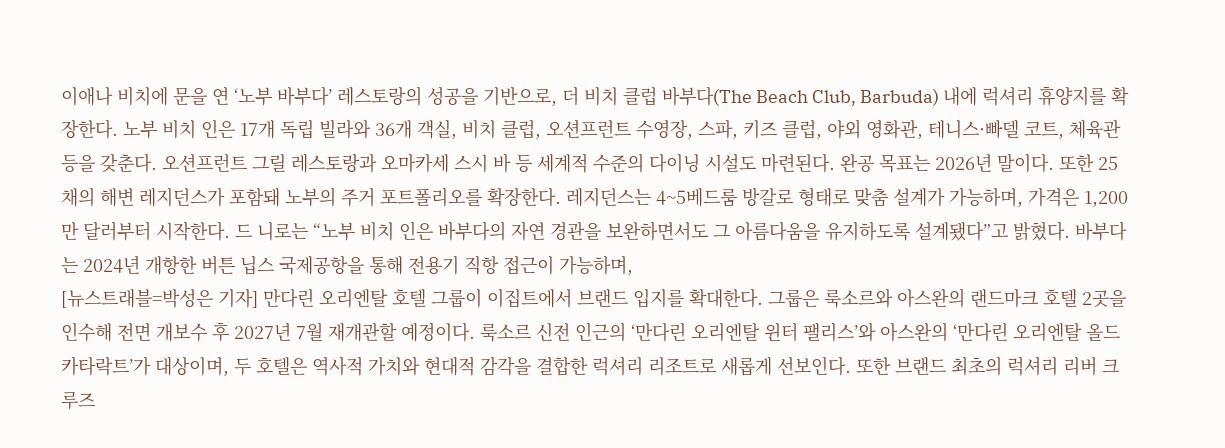이애나 비치에 문을 연 ‘노부 바부다’ 레스토랑의 성공을 기반으로, 더 비치 클럽 바부다(The Beach Club, Barbuda) 내에 럭셔리 휴양지를 확장한다. 노부 비치 인은 17개 독립 빌라와 36개 객실, 비치 클럽, 오션프런트 수영장, 스파, 키즈 클럽, 야외 영화관, 테니스·빠델 코트, 체육관 등을 갖춘다. 오션프런트 그릴 레스토랑과 오마카세 스시 바 등 세계적 수준의 다이닝 시설도 마련된다. 완공 목표는 2026년 말이다. 또한 25채의 해변 레지던스가 포함돼 노부의 주거 포트폴리오를 확장한다. 레지던스는 4~5베드룸 방갈로 형태로 맞춤 설계가 가능하며, 가격은 1,200만 달러부터 시작한다. 드 니로는 “노부 비치 인은 바부다의 자연 경관을 보완하면서도 그 아름다움을 유지하도록 설계됐다”고 밝혔다. 바부다는 2024년 개항한 버튼 닙스 국제공항을 통해 전용기 직항 접근이 가능하며,
[뉴스트래블=박성은 기자] 만다린 오리엔탈 호텔 그룹이 이집트에서 브랜드 입지를 확대한다. 그룹은 룩소르와 아스완의 랜드마크 호텔 2곳을 인수해 전면 개보수 후 2027년 7월 재개관할 예정이다. 룩소르 신전 인근의 ‘만다린 오리엔탈 윈터 팰리스’와 아스완의 ‘만다린 오리엔탈 올드 카타락트’가 대상이며, 두 호텔은 역사적 가치와 현대적 감각을 결합한 럭셔리 리조트로 새롭게 선보인다. 또한 브랜드 최초의 럭셔리 리버 크루즈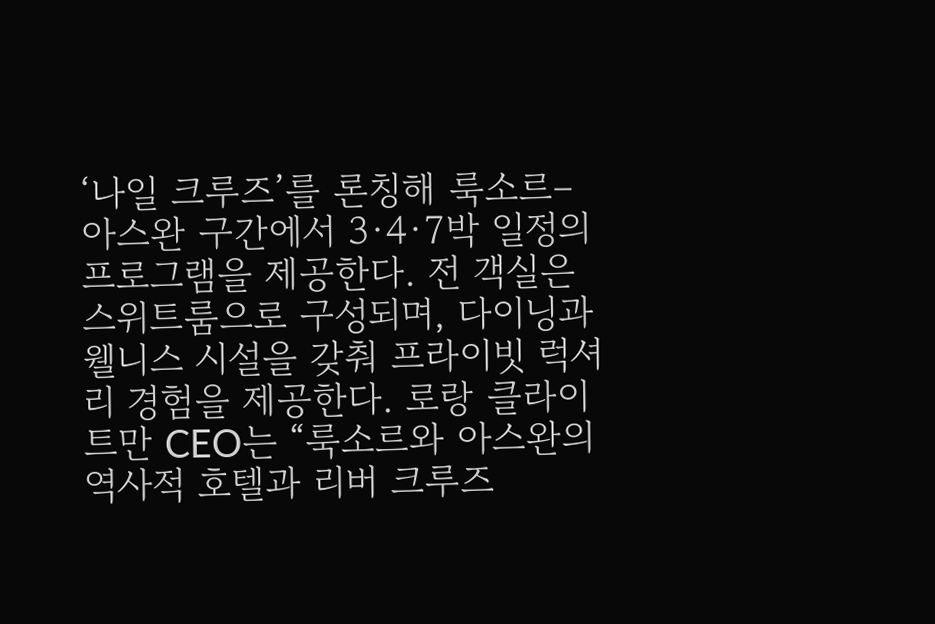‘나일 크루즈’를 론칭해 룩소르–아스완 구간에서 3·4·7박 일정의 프로그램을 제공한다. 전 객실은 스위트룸으로 구성되며, 다이닝과 웰니스 시설을 갖춰 프라이빗 럭셔리 경험을 제공한다. 로랑 클라이트만 CEO는 “룩소르와 아스완의 역사적 호텔과 리버 크루즈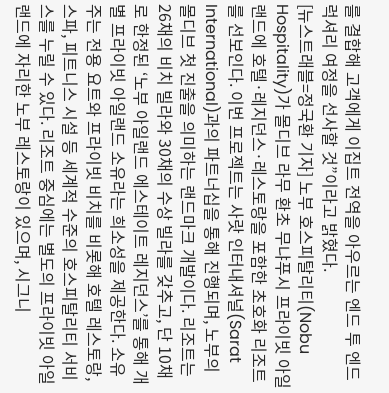를 결합해 고객에게 이집트 전역을 아우르는 엔드 투 엔드 럭셔리 여정을 선사할 것”이라고 밝혔다.
[뉴스트래블=정국환 기자] 노부 호스피탈리티(Nobu Hospitality)가 몰디브 라무 환초 무냐푸시 프라이빗 아일랜드에 호텔·레지던스·레스토랑을 포함한 초호화 리조트를 선보인다. 이번 프로젝트는 사랏 인터내셔널(Sarat International)과의 파트너십을 통해 진행되며, 노부의 몰디브 첫 진출을 의미하는 랜드마크 개발이다. 리조트는 26채의 비치 빌라와 30채의 수상 빌라를 갖추고, 단 10채로 한정된 ‘노부 아일랜드 에스테이트 레지던스’를 통해 개별 프라이빗 아일랜드 소유라는 희소성을 제공한다. 소유주는 전용 요트와 프라이빗 비치를 비롯해 호텔 레스토랑, 스파, 피트니스 시설 등 세계적 수준의 호스피탈리티 서비스를 누릴 수 있다. 리조트 중심에는 별도의 프라이빗 아일랜드에 자리한 노부 레스토랑이 있으며, 시그니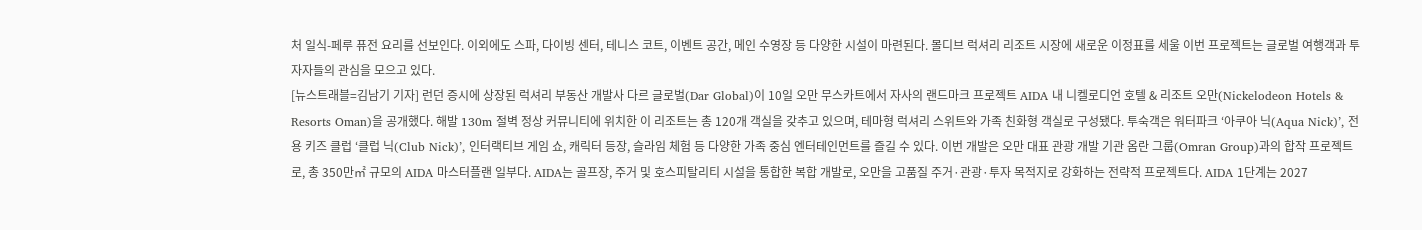처 일식-페루 퓨전 요리를 선보인다. 이외에도 스파, 다이빙 센터, 테니스 코트, 이벤트 공간, 메인 수영장 등 다양한 시설이 마련된다. 몰디브 럭셔리 리조트 시장에 새로운 이정표를 세울 이번 프로젝트는 글로벌 여행객과 투자자들의 관심을 모으고 있다.
[뉴스트래블=김남기 기자] 런던 증시에 상장된 럭셔리 부동산 개발사 다르 글로벌(Dar Global)이 10일 오만 무스카트에서 자사의 랜드마크 프로젝트 AIDA 내 니켈로디언 호텔 & 리조트 오만(Nickelodeon Hotels & Resorts Oman)을 공개했다. 해발 130m 절벽 정상 커뮤니티에 위치한 이 리조트는 총 120개 객실을 갖추고 있으며, 테마형 럭셔리 스위트와 가족 친화형 객실로 구성됐다. 투숙객은 워터파크 ‘아쿠아 닉(Aqua Nick)’, 전용 키즈 클럽 ‘클럽 닉(Club Nick)’, 인터랙티브 게임 쇼, 캐릭터 등장, 슬라임 체험 등 다양한 가족 중심 엔터테인먼트를 즐길 수 있다. 이번 개발은 오만 대표 관광 개발 기관 옴란 그룹(Omran Group)과의 합작 프로젝트로, 총 350만㎡ 규모의 AIDA 마스터플랜 일부다. AIDA는 골프장, 주거 및 호스피탈리티 시설을 통합한 복합 개발로, 오만을 고품질 주거·관광·투자 목적지로 강화하는 전략적 프로젝트다. AIDA 1단계는 2027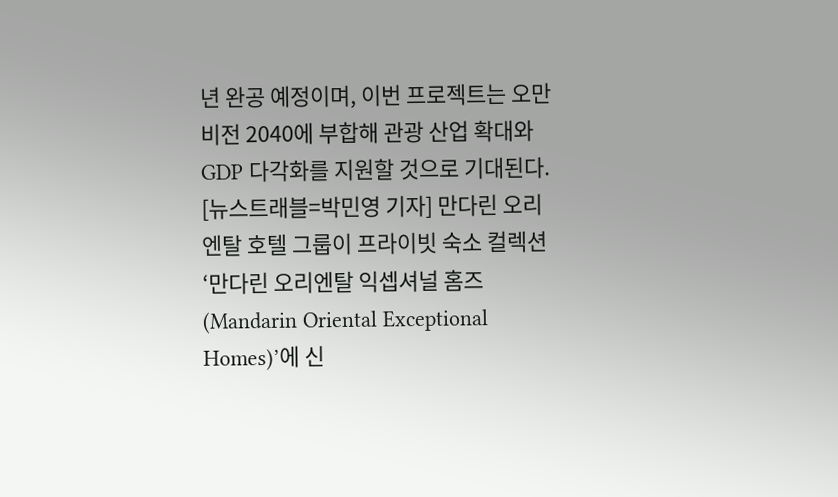년 완공 예정이며, 이번 프로젝트는 오만 비전 2040에 부합해 관광 산업 확대와 GDP 다각화를 지원할 것으로 기대된다.
[뉴스트래블=박민영 기자] 만다린 오리엔탈 호텔 그룹이 프라이빗 숙소 컬렉션 ‘만다린 오리엔탈 익셉셔널 홈즈(Mandarin Oriental Exceptional Homes)’에 신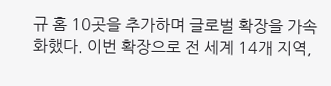규 홈 10곳을 추가하며 글로벌 확장을 가속화했다. 이번 확장으로 전 세계 14개 지역,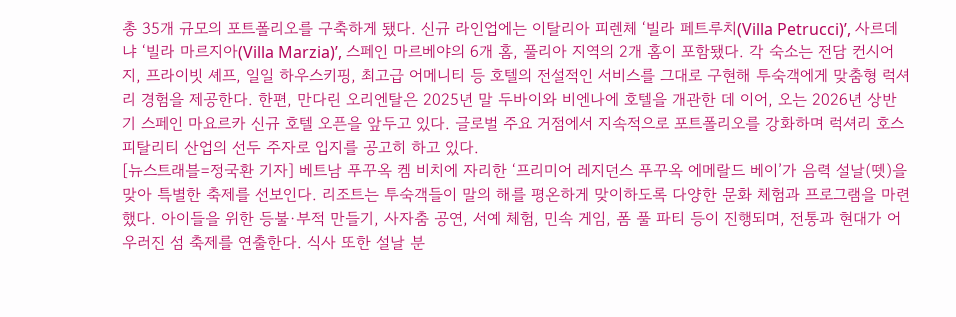총 35개 규모의 포트폴리오를 구축하게 됐다. 신규 라인업에는 이탈리아 피렌체 ‘빌라 페트루치(Villa Petrucci)’, 사르데냐 ‘빌라 마르지아(Villa Marzia)’, 스페인 마르베야의 6개 홈, 풀리아 지역의 2개 홈이 포함됐다. 각 숙소는 전담 컨시어지, 프라이빗 셰프, 일일 하우스키핑, 최고급 어메니티 등 호텔의 전설적인 서비스를 그대로 구현해 투숙객에게 맞춤형 럭셔리 경험을 제공한다. 한편, 만다린 오리엔탈은 2025년 말 두바이와 비엔나에 호텔을 개관한 데 이어, 오는 2026년 상반기 스페인 마요르카 신규 호텔 오픈을 앞두고 있다. 글로벌 주요 거점에서 지속적으로 포트폴리오를 강화하며 럭셔리 호스피탈리티 산업의 선두 주자로 입지를 공고히 하고 있다.
[뉴스트래블=정국환 기자] 베트남 푸꾸옥 켐 비치에 자리한 ‘프리미어 레지던스 푸꾸옥 에메랄드 베이’가 음력 설날(뗏)을 맞아 특별한 축제를 선보인다. 리조트는 투숙객들이 말의 해를 평온하게 맞이하도록 다양한 문화 체험과 프로그램을 마련했다. 아이들을 위한 등불·부적 만들기, 사자춤 공연, 서예 체험, 민속 게임, 폼 풀 파티 등이 진행되며, 전통과 현대가 어우러진 섬 축제를 연출한다. 식사 또한 설날 분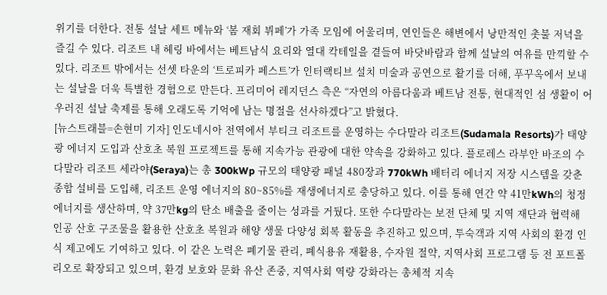위기를 더한다. 전통 설날 세트 메뉴와 ‘봄 재회 뷔페’가 가족 모임에 어울리며, 연인들은 해변에서 낭만적인 촛불 저녁을 즐길 수 있다. 리조트 내 헤링 바에서는 베트남식 요리와 열대 칵테일을 곁들여 바닷바람과 함께 설날의 여유를 만끽할 수 있다. 리조트 밖에서는 선셋 타운의 ‘트로피카 페스트’가 인터랙티브 설치 미술과 공연으로 활기를 더해, 푸꾸옥에서 보내는 설날을 더욱 특별한 경험으로 만든다. 프리미어 레지던스 측은 “자연의 아름다움과 베트남 전통, 현대적인 섬 생활이 어우러진 설날 축제를 통해 오래도록 기억에 남는 명절을 선사하겠다”고 밝혔다.
[뉴스트래블=손현미 기자] 인도네시아 전역에서 부티크 리조트를 운영하는 수다말라 리조트(Sudamala Resorts)가 태양광 에너지 도입과 산호초 복원 프로젝트를 통해 지속가능 관광에 대한 약속을 강화하고 있다. 플로레스 라부안 바조의 수다말라 리조트 세라야(Seraya)는 총 300kWp 규모의 태양광 패널 480장과 770kWh 배터리 에너지 저장 시스템을 갖춘 종합 설비를 도입해, 리조트 운영 에너지의 80~85%를 재생에너지로 충당하고 있다. 이를 통해 연간 약 41만kWh의 청정 에너지를 생산하며, 약 37만kg의 탄소 배출을 줄이는 성과를 거뒀다. 또한 수다말라는 보전 단체 및 지역 재단과 협력해 인공 산호 구조물을 활용한 산호초 복원과 해양 생물 다양성 회복 활동을 추진하고 있으며, 투숙객과 지역 사회의 환경 인식 제고에도 기여하고 있다. 이 같은 노력은 폐기물 관리, 폐식용유 재활용, 수자원 절약, 지역사회 프로그램 등 전 포트폴리오로 확장되고 있으며, 환경 보호와 문화 유산 존중, 지역사회 역량 강화라는 총체적 지속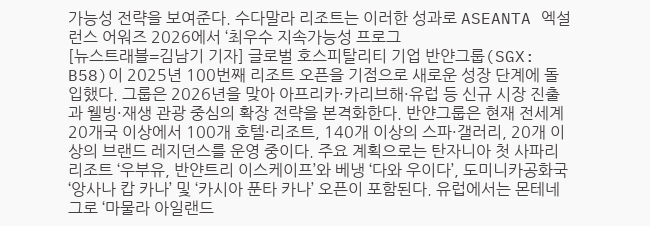가능성 전략을 보여준다. 수다말라 리조트는 이러한 성과로 ASEANTA 엑설런스 어워즈 2026에서 ‘최우수 지속가능성 프로그
[뉴스트래블=김남기 기자] 글로벌 호스피탈리티 기업 반얀그룹(SGX: B58)이 2025년 100번째 리조트 오픈을 기점으로 새로운 성장 단계에 돌입했다. 그룹은 2026년을 맞아 아프리카·카리브해·유럽 등 신규 시장 진출과 웰빙·재생 관광 중심의 확장 전략을 본격화한다. 반얀그룹은 현재 전세계 20개국 이상에서 100개 호텔·리조트, 140개 이상의 스파·갤러리, 20개 이상의 브랜드 레지던스를 운영 중이다. 주요 계획으로는 탄자니아 첫 사파리 리조트 ‘우부유, 반얀트리 이스케이프’와 베냉 ‘다와 우이다’, 도미니카공화국 ‘앙사나 캅 카나’ 및 ‘카시아 푼타 카나’ 오픈이 포함된다. 유럽에서는 몬테네그로 ‘마물라 아일랜드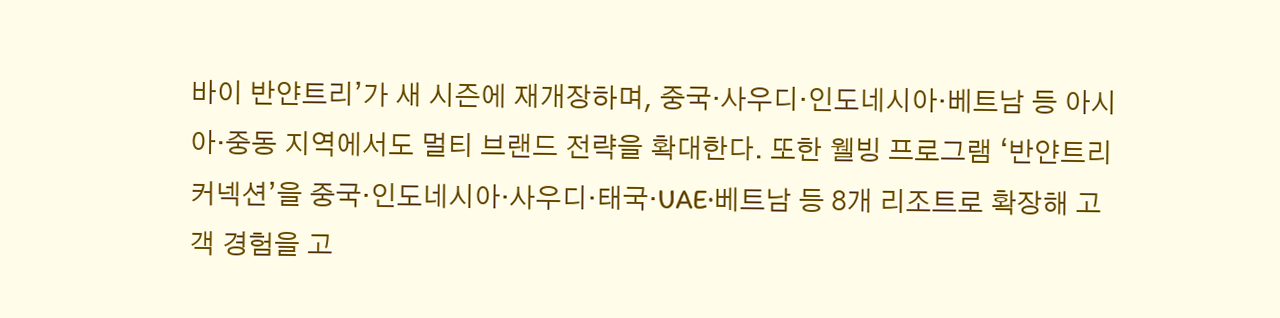바이 반얀트리’가 새 시즌에 재개장하며, 중국·사우디·인도네시아·베트남 등 아시아·중동 지역에서도 멀티 브랜드 전략을 확대한다. 또한 웰빙 프로그램 ‘반얀트리 커넥션’을 중국·인도네시아·사우디·태국·UAE·베트남 등 8개 리조트로 확장해 고객 경험을 고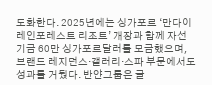도화한다. 2025년에는 싱가포르 ‘만다이 레인포레스트 리조트’ 개장과 함께 자선 기금 60만 싱가포르달러를 모금했으며, 브랜드 레지던스·갤러리·스파 부문에서도 성과를 거뒀다. 반얀그룹은 글